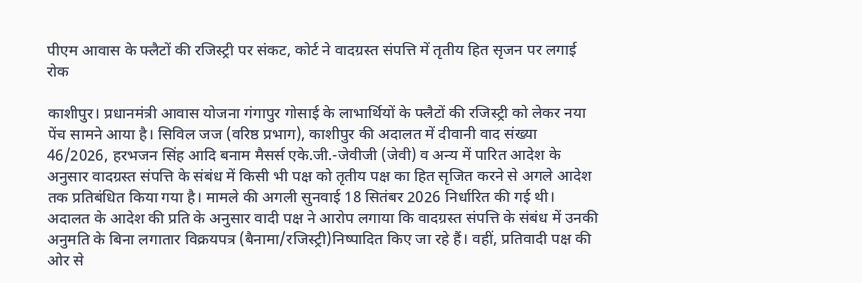पीएम आवास के फ्लैटों की रजिस्ट्री पर संकट, कोर्ट ने वादग्रस्त संपत्ति में तृतीय हित सृजन पर लगाई रोक

काशीपुर। प्रधानमंत्री आवास योजना गंगापुर गोसाई के लाभार्थियों के फ्लैटों की रजिस्ट्री को लेकर नया पेंच सामने आया है। सिविल जज (वरिष्ठ प्रभाग), काशीपुर की अदालत में दीवानी वाद संख्या 46/2026, हरभजन सिंह आदि बनाम मैसर्स एके.जी.-जेवीजी (जेवी) व अन्य में पारित आदेश के अनुसार वादग्रस्त संपत्ति के संबंध में किसी भी पक्ष को तृतीय पक्ष का हित सृजित करने से अगले आदेश तक प्रतिबंधित किया गया है। मामले की अगली सुनवाई 18 सितंबर 2026 निर्धारित की गई थी।
अदालत के आदेश की प्रति के अनुसार वादी पक्ष ने आरोप लगाया कि वादग्रस्त संपत्ति के संबंध में उनकी अनुमति के बिना लगातार विक्रयपत्र (बैनामा/रजिस्ट्री)निष्पादित किए जा रहे हैं। वहीं, प्रतिवादी पक्ष की ओर से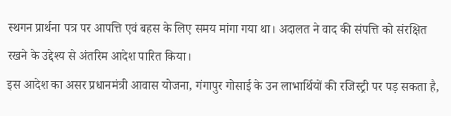स्थगन प्रार्थना पत्र पर आपत्ति एवं बहस के लिए समय मांगा गया था। अदालत ने वाद की संपत्ति को संरक्षित रखने के उद्देश्य से अंतरिम आदेश पारित किया।
इस आदेश का असर प्रधानमंत्री आवास योजना, गंगापुर गोसाई के उन लाभार्थियों की रजिस्ट्री पर पड़ सकता है,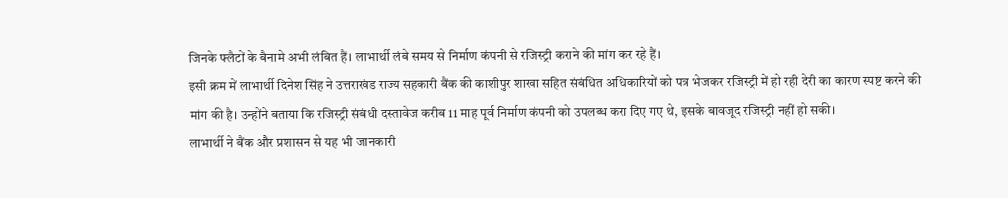जिनके फ्लैटों के बैनामे अभी लंबित हैं। लाभार्थी लंबे समय से निर्माण कंपनी से रजिस्ट्री कराने की मांग कर रहे हैं।
इसी क्रम में लाभार्थी दिनेश सिंह ने उत्तराखंड राज्य सहकारी बैंक की काशीपुर शाखा सहित संबंधित अधिकारियों को पत्र भेजकर रजिस्ट्री में हो रही देरी का कारण स्पष्ट करने की मांग की है। उन्होंने बताया कि रजिस्ट्री संबंधी दस्तावेज करीब 11 माह पूर्व निर्माण कंपनी को उपलब्ध करा दिए गए थे, इसके बावजूद रजिस्ट्री नहीं हो सकी।
लाभार्थी ने बैंक और प्रशासन से यह भी जानकारी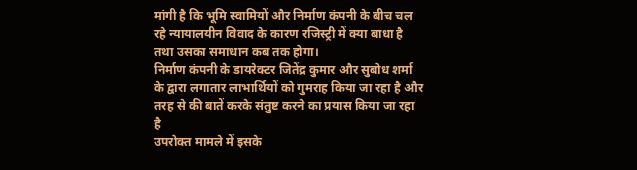मांगी है कि भूमि स्वामियों और निर्माण कंपनी के बीच चल रहे न्यायालयीन विवाद के कारण रजिस्ट्री में क्या बाधा है तथा उसका समाधान कब तक होगा।
निर्माण कंपनी के डायरेक्टर जितेंद्र कुमार और सुबोध शर्मा के द्वारा लगातार लाभार्थियों को गुमराह किया जा रहा है और तरह से की बातें करके संतुष्ट करने का प्रयास किया जा रहा है
उपरोक्त मामले में इसके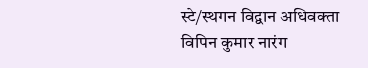स्टे/स्थगन विद्वान अधिवक्ता विपिन कुमार नारंग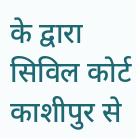के द्वारा सिविल कोर्ट काशीपुर से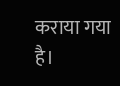कराया गया है।